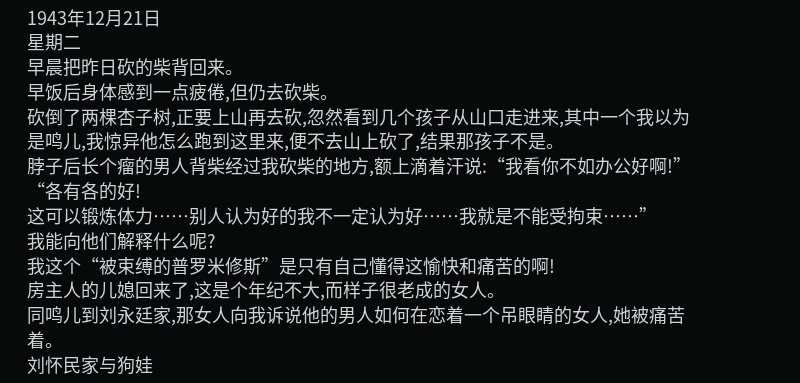1943年12月21日
星期二
早晨把昨日砍的柴背回来。
早饭后身体感到一点疲倦,但仍去砍柴。
砍倒了两棵杏子树,正要上山再去砍,忽然看到几个孩子从山口走进来,其中一个我以为是鸣儿,我惊异他怎么跑到这里来,便不去山上砍了,结果那孩子不是。
脖子后长个瘤的男人背柴经过我砍柴的地方,额上滴着汗说:“我看你不如办公好啊!”
“各有各的好!
这可以锻炼体力……别人认为好的我不一定认为好……我就是不能受拘束……”
我能向他们解释什么呢?
我这个“被束缚的普罗米修斯”是只有自己懂得这愉快和痛苦的啊!
房主人的儿媳回来了,这是个年纪不大,而样子很老成的女人。
同鸣儿到刘永廷家,那女人向我诉说他的男人如何在恋着一个吊眼睛的女人,她被痛苦着。
刘怀民家与狗娃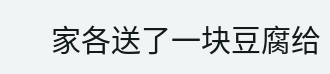家各送了一块豆腐给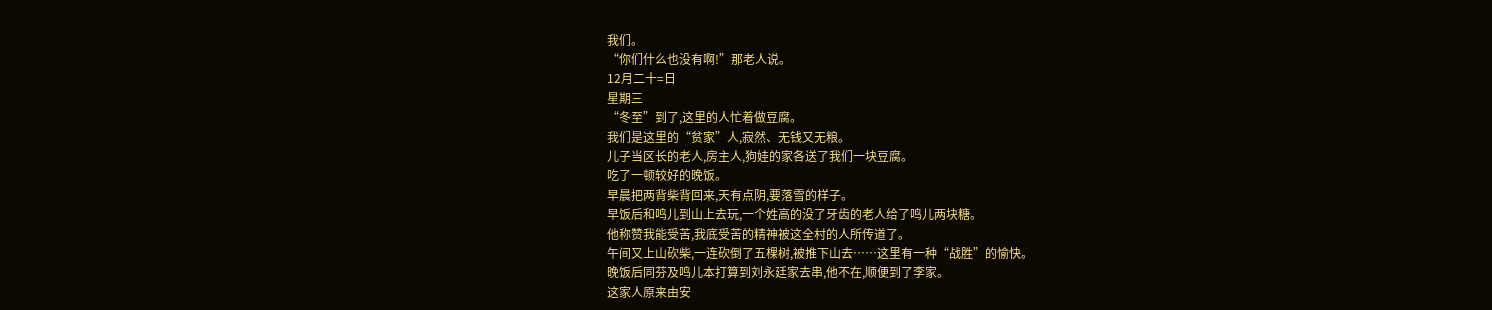我们。
“你们什么也没有啊!”那老人说。
12月二十=日
星期三
“冬至”到了,这里的人忙着做豆腐。
我们是这里的“贫家”人,寂然、无钱又无粮。
儿子当区长的老人,房主人,狗娃的家各送了我们一块豆腐。
吃了一顿较好的晚饭。
早晨把两背柴背回来,天有点阴,要落雪的样子。
早饭后和鸣儿到山上去玩,一个姓高的没了牙齿的老人给了鸣儿两块糖。
他称赞我能受苦,我底受苦的精神被这全村的人所传道了。
午间又上山砍柴,一连砍倒了五棵树,被推下山去……这里有一种“战胜”的愉快。
晚饭后同芬及鸣儿本打算到刘永廷家去串,他不在,顺便到了李家。
这家人原来由安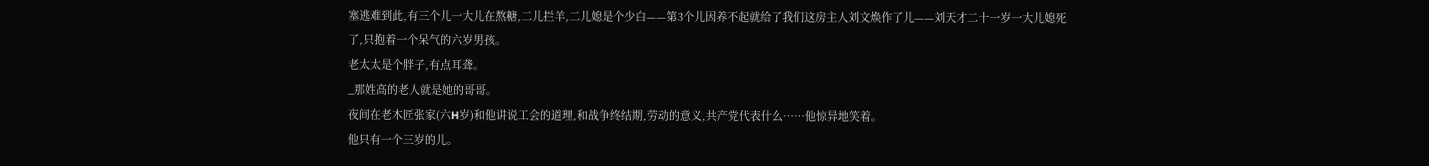塞逃难到此,有三个儿一大儿在熬糖,二儿拦羊,二儿媳是个少白——第3个儿因养不起就给了我们这房主人刘文焕作了儿——刘天才二十一岁一大儿媳死了,只抱着一个呆气的六岁男孩。
老太太是个胖子,有点耳聋。
_那姓高的老人就是她的哥哥。
夜间在老木匠张家(六H岁)和他讲说工会的道理,和战争终结期,劳动的意义,共产党代表什么……他惊异地笑着。
他只有一个三岁的儿。